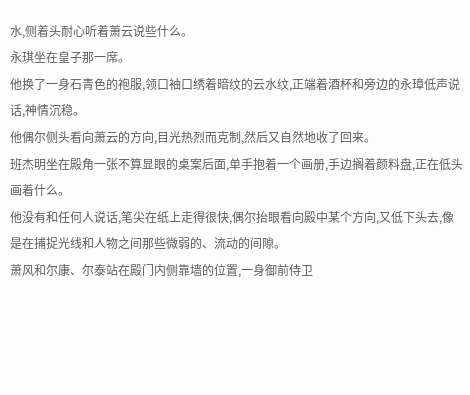水,侧着头耐心听着萧云说些什么。
永琪坐在皇子那一席。
他换了一身石青色的袍服,领口袖口绣着暗纹的云水纹,正端着酒杯和旁边的永璋低声说话,神情沉稳。
他偶尔侧头看向萧云的方向,目光热烈而克制,然后又自然地收了回来。
班杰明坐在殿角一张不算显眼的桌案后面,单手抱着一个画册,手边搁着颜料盘,正在低头画着什么。
他没有和任何人说话,笔尖在纸上走得很快,偶尔抬眼看向殿中某个方向,又低下头去,像是在捕捉光线和人物之间那些微弱的、流动的间隙。
萧风和尔康、尔泰站在殿门内侧靠墙的位置,一身御前侍卫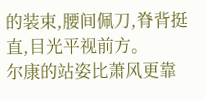的装束,腰间佩刀,脊背挺直,目光平视前方。
尔康的站姿比萧风更靠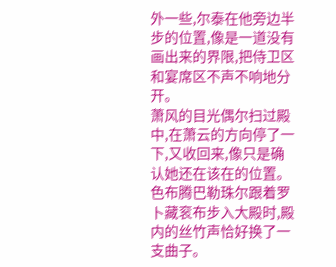外一些,尔泰在他旁边半步的位置,像是一道没有画出来的界限,把侍卫区和宴席区不声不响地分开。
萧风的目光偶尔扫过殿中,在萧云的方向停了一下,又收回来,像只是确认她还在该在的位置。
色布腾巴勒珠尔跟着罗卜藏衮布步入大殿时,殿内的丝竹声恰好换了一支曲子。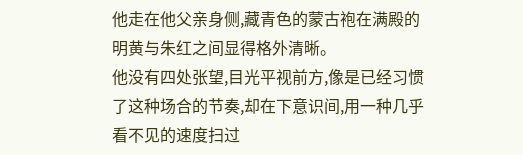他走在他父亲身侧,藏青色的蒙古袍在满殿的明黄与朱红之间显得格外清晰。
他没有四处张望,目光平视前方,像是已经习惯了这种场合的节奏,却在下意识间,用一种几乎看不见的速度扫过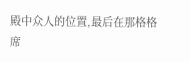殿中众人的位置,最后在那格格席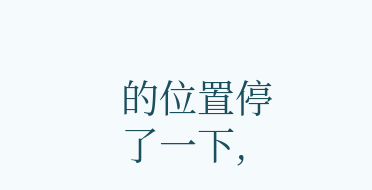的位置停了一下,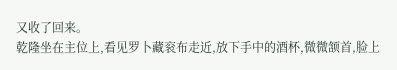又收了回来。
乾隆坐在主位上,看见罗卜藏衮布走近,放下手中的酒杯,微微颔首,脸上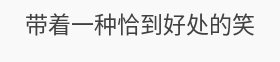带着一种恰到好处的笑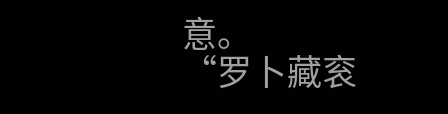意。
“罗卜藏衮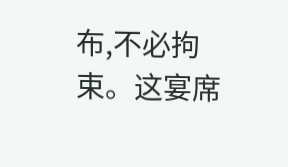布,不必拘束。这宴席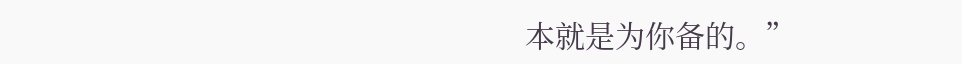本就是为你备的。”